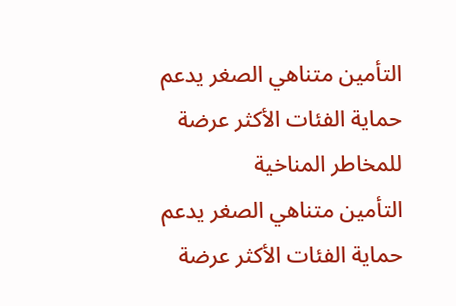التأمين متناهي الصغر يدعم حماية الفئات الأكثر عرضة للمخاطر المناخية
التأمين متناهي الصغر يدعم حماية الفئات الأكثر عرضة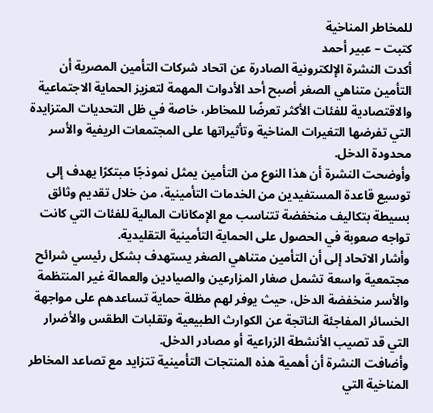للمخاطر المناخية
كتبت – عبير أحمد
أكدت النشرة الإلكترونية الصادرة عن اتحاد شركات التأمين المصرية أن التأمين متناهي الصغر أصبح أحد الأدوات المهمة لتعزيز الحماية الاجتماعية والاقتصادية للفئات الأكثر تعرضًا للمخاطر، خاصة في ظل التحديات المتزايدة التي تفرضها التغيرات المناخية وتأثيراتها على المجتمعات الريفية والأسر محدودة الدخل.
وأوضحت النشرة أن هذا النوع من التأمين يمثل نموذجًا مبتكرًا يهدف إلى توسيع قاعدة المستفيدين من الخدمات التأمينية، من خلال تقديم وثائق بسيطة بتكاليف منخفضة تتناسب مع الإمكانات المالية للفئات التي كانت تواجه صعوبة في الحصول على الحماية التأمينية التقليدية.
وأشار الاتحاد إلى أن التأمين متناهي الصغر يستهدف بشكل رئيسي شرائح مجتمعية واسعة تشمل صغار المزارعين والصيادين والعمالة غير المنتظمة والأسر منخفضة الدخل، حيث يوفر لهم مظلة حماية تساعدهم على مواجهة الخسائر المفاجئة الناتجة عن الكوارث الطبيعية وتقلبات الطقس والأضرار التي قد تصيب الأنشطة الزراعية أو مصادر الدخل.
وأضافت النشرة أن أهمية هذه المنتجات التأمينية تتزايد مع تصاعد المخاطر المناخية التي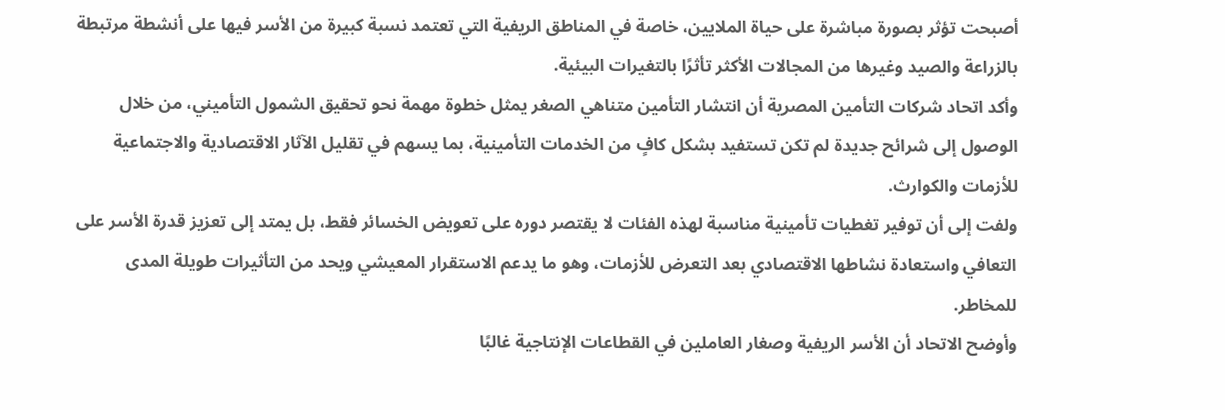أصبحت تؤثر بصورة مباشرة على حياة الملايين، خاصة في المناطق الريفية التي تعتمد نسبة كبيرة من الأسر فيها على أنشطة مرتبطة بالزراعة والصيد وغيرها من المجالات الأكثر تأثرًا بالتغيرات البيئية.
وأكد اتحاد شركات التأمين المصرية أن انتشار التأمين متناهي الصغر يمثل خطوة مهمة نحو تحقيق الشمول التأميني، من خلال الوصول إلى شرائح جديدة لم تكن تستفيد بشكل كافٍ من الخدمات التأمينية، بما يسهم في تقليل الآثار الاقتصادية والاجتماعية للأزمات والكوارث.
ولفت إلى أن توفير تغطيات تأمينية مناسبة لهذه الفئات لا يقتصر دوره على تعويض الخسائر فقط، بل يمتد إلى تعزيز قدرة الأسر على التعافي واستعادة نشاطها الاقتصادي بعد التعرض للأزمات، وهو ما يدعم الاستقرار المعيشي ويحد من التأثيرات طويلة المدى للمخاطر.
وأوضح الاتحاد أن الأسر الريفية وصغار العاملين في القطاعات الإنتاجية غالبًا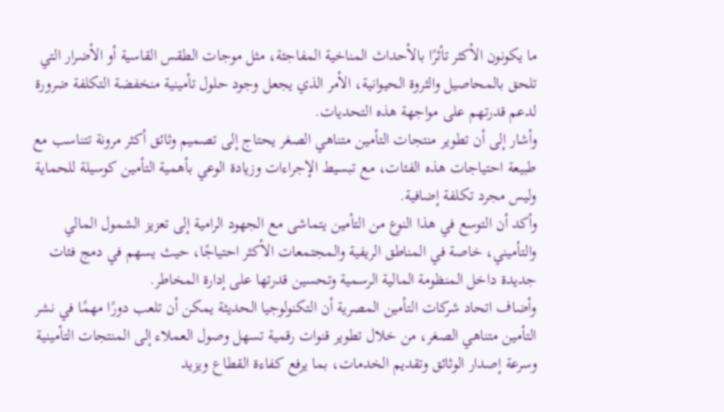ما يكونون الأكثر تأثرًا بالأحداث المناخية المفاجئة، مثل موجات الطقس القاسية أو الأضرار التي تلحق بالمحاصيل والثروة الحيوانية، الأمر الذي يجعل وجود حلول تأمينية منخفضة التكلفة ضرورة لدعم قدرتهم على مواجهة هذه التحديات.
وأشار إلى أن تطوير منتجات التأمين متناهي الصغر يحتاج إلى تصميم وثائق أكثر مرونة تتناسب مع طبيعة احتياجات هذه الفئات، مع تبسيط الإجراءات وزيادة الوعي بأهمية التأمين كوسيلة للحماية وليس مجرد تكلفة إضافية.
وأكد أن التوسع في هذا النوع من التأمين يتماشى مع الجهود الرامية إلى تعزيز الشمول المالي والتأميني، خاصة في المناطق الريفية والمجتمعات الأكثر احتياجًا، حيث يسهم في دمج فئات جديدة داخل المنظومة المالية الرسمية وتحسين قدرتها على إدارة المخاطر.
وأضاف اتحاد شركات التأمين المصرية أن التكنولوجيا الحديثة يمكن أن تلعب دورًا مهمًا في نشر التأمين متناهي الصغر، من خلال تطوير قنوات رقمية تسهل وصول العملاء إلى المنتجات التأمينية وسرعة إصدار الوثائق وتقديم الخدمات، بما يرفع كفاءة القطاع ويزيد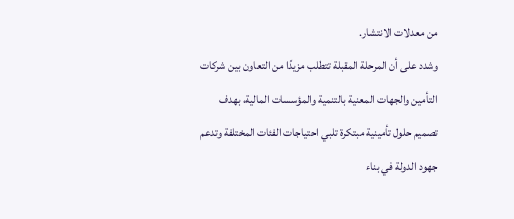من معدلات الانتشار.
وشدد على أن المرحلة المقبلة تتطلب مزيدًا من التعاون بين شركات التأمين والجهات المعنية بالتنمية والمؤسسات المالية، بهدف تصميم حلول تأمينية مبتكرة تلبي احتياجات الفئات المختلفة وتدعم جهود الدولة في بناء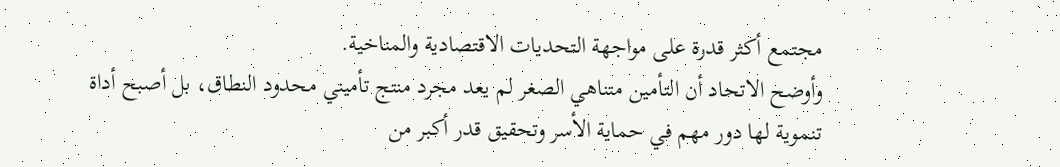مجتمع أكثر قدرة على مواجهة التحديات الاقتصادية والمناخية.
وأوضح الاتحاد أن التأمين متناهي الصغر لم يعد مجرد منتج تأميني محدود النطاق، بل أصبح أداة تنموية لها دور مهم في حماية الأسر وتحقيق قدر أكبر من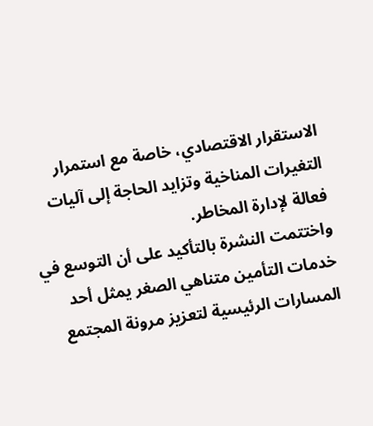الاستقرار الاقتصادي، خاصة مع استمرار التغيرات المناخية وتزايد الحاجة إلى آليات فعالة لإدارة المخاطر.
واختتمت النشرة بالتأكيد على أن التوسع في خدمات التأمين متناهي الصغر يمثل أحد المسارات الرئيسية لتعزيز مرونة المجتمع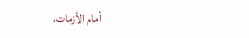أمام الأزمات،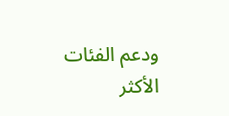ودعم الفئات الأكثر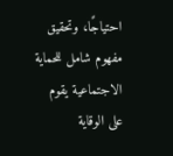احتياجًا، وتحقيق مفهوم شامل للحماية الاجتماعية يقوم على الوقاية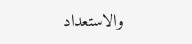والاستعداد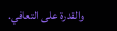والقدرة على التعافي.